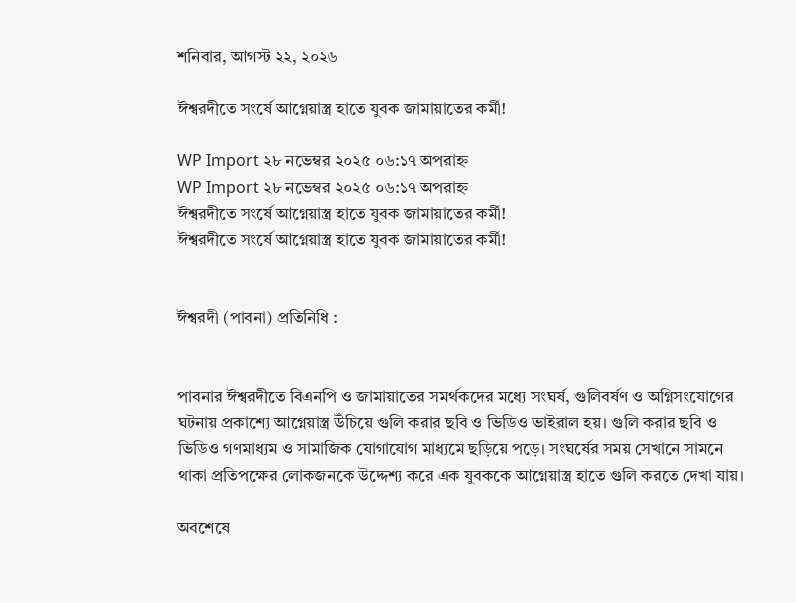শনিবার, আগস্ট ২২, ২০২৬

ঈশ্বরদীতে সংর্ষে আগ্নেয়াস্ত্র হাতে যুবক জামায়াতের কর্মী!

WP Import ২৮ নভেম্বর ২০২৫ ০৬:১৭ অপরাহ্ন
WP Import ২৮ নভেম্বর ২০২৫ ০৬:১৭ অপরাহ্ন
ঈশ্বরদীতে সংর্ষে আগ্নেয়াস্ত্র হাতে যুবক জামায়াতের কর্মী!
ঈশ্বরদীতে সংর্ষে আগ্নেয়াস্ত্র হাতে যুবক জামায়াতের কর্মী!


ঈশ্বরদী (পাবনা) প্রতিনিধি :


পাবনার ঈশ্বরদীতে বিএনপি ও জামায়াতের সমর্থকদের মধ্যে সংঘর্ষ, গুলিবর্ষণ ও অগ্নিসংযোগের ঘটনায় প্রকাশ্যে আগ্নেয়াস্ত্র উঁচিয়ে গুলি করার ছবি ও ভিডিও ভাইরাল হয়। গুলি করার ছবি ও ভিডিও গণমাধ্যম ও সামাজিক যোগাযোগ মাধ্যমে ছড়িয়ে পড়ে। সংঘর্ষের সময় সেখানে সামনে থাকা প্রতিপক্ষের লোকজনকে উদ্দেশ্য করে এক যুবককে আগ্নেয়াস্ত্র হাতে গুলি করতে দেখা যায়।

অবশেষে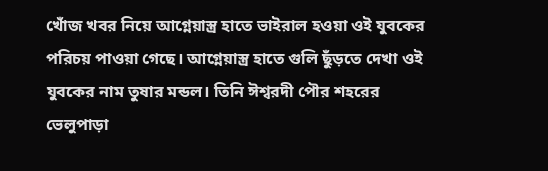খোঁজ খবর নিয়ে আগ্নেয়াস্ত্র হাতে ভাইরাল হওয়া ওই যুবকের পরিচয় পাওয়া গেছে। আগ্নেয়াস্ত্র হাতে গুলি ছুঁড়তে দেখা ওই যুবকের নাম তুষার মন্ডল। তিনি ঈশ্বরদী পৌর শহরের ভেলুপাড়া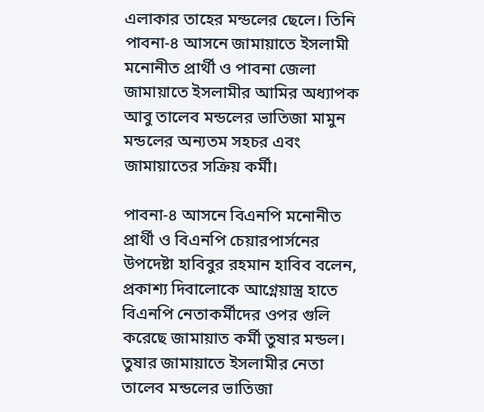এলাকার তাহের মন্ডলের ছেলে। তিনি পাবনা-৪ আসনে জামায়াতে ইসলামী মনোনীত প্রার্থী ও পাবনা জেলা জামায়াতে ইসলামীর আমির অধ্যাপক আবু তালেব মন্ডলের ভাতিজা মামুন মন্ডলের অন্যতম সহচর এবং জামায়াতের সক্রিয় কর্মী।

পাবনা-৪ আসনে বিএনপি মনোনীত প্রার্থী ও বিএনপি চেয়ারপার্সনের উপদেষ্টা হাবিবুর রহমান হাবিব বলেন, প্রকাশ্য দিবালোকে আগ্নেয়াস্ত্র হাতে বিএনপি নেতাকর্মীদের ওপর গুলি করেছে জামায়াত কর্মী তুষার মন্ডল। তুষার জামায়াতে ইসলামীর নেতা তালেব মন্ডলের ভাতিজা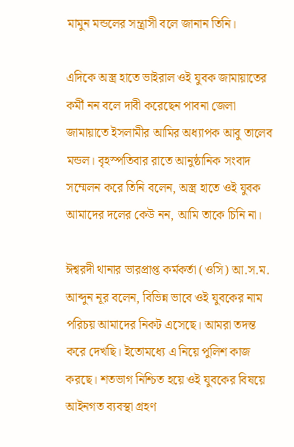মামুন মন্ডলের সন্ত্রাসী বলে জানান তিনি।

এদিকে অস্ত্র হাতে ভাইরাল ওই যুবক জামায়াতের কর্মী নন বলে দাবী করেছেন পাবনা জেলা জামায়াতে ইসলামীর আমির অধ্যাপক আবু তালেব মন্ডল। বৃহস্পতিবার রাতে আনুষ্ঠানিক সংবাদ সম্মেলন করে তিনি বলেন, অস্ত্র হাতে ওই যুবক আমাদের দলের কেউ নন, আমি তাকে চিনি না।

ঈশ্বরদী থানার ভারপ্রাপ্ত কর্মকর্তা (ওসি) আ.স.ম. আব্দুন নূর বলেন, বিভিন্ন ভাবে ওই যুবকের নাম পরিচয় আমাদের নিকট এসেছে। আমরা তদন্ত করে দেখছি। ইতোমধ্যে এ নিয়ে পুলিশ কাজ করছে। শতভাগ নিশ্চিত হয়ে ওই যুবকের বিষয়ে আইনগত ব্যবস্থা গ্রহণ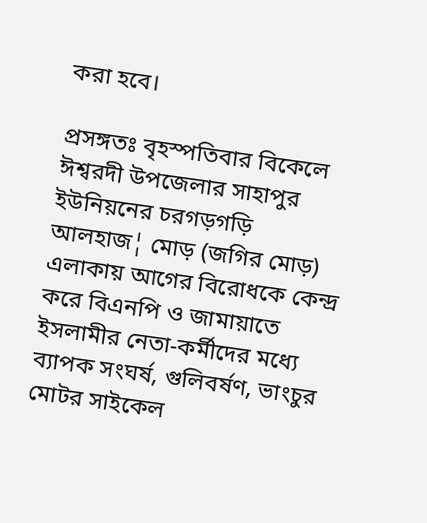করা হবে।

প্রসঙ্গতঃ বৃহস্পতিবার বিকেলে ঈশ্বরদী উপজেলার সাহাপুর ইউনিয়নের চরগড়গড়ি আলহাজ¦ মোড় (জগির মোড়) এলাকায় আগের বিরোধকে কেন্দ্র করে বিএনপি ও জামায়াতে ইসলামীর নেতা-কর্মীদের মধ্যে ব্যাপক সংঘর্ষ, গুলিবর্ষণ, ভাংচুর মোটর সাইকেল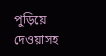পুড়িয়ে দেওয়াসহ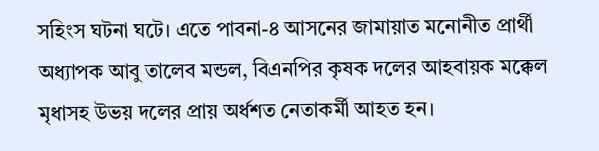সহিংস ঘটনা ঘটে। এতে পাবনা-৪ আসনের জামায়াত মনোনীত প্রার্থী অধ্যাপক আবু তালেব মন্ডল, বিএনপির কৃষক দলের আহবায়ক মক্কেল মৃধাসহ উভয় দলের প্রায় অর্ধশত নেতাকর্মী আহত হন।